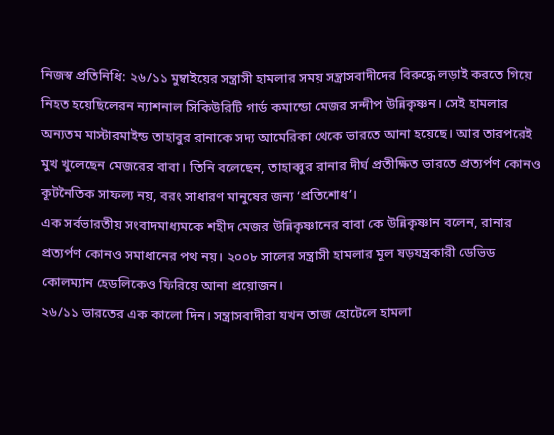নিজস্ব প্রতিনিধি: ২৬/১১ মুম্বাইয়ের সন্ত্রাসী হামলার সময় সন্ত্রাসবাদীদের বিরুদ্ধে লড়াই করতে গিয়ে নিহত হয়েছিলেরন ন্যাশনাল সিকিউরিটি গার্ড কমান্ডো মেজর সন্দীপ উন্নিকৃষ্ণন। সেই হামলার অন্যতম মাস্টারমাইন্ড তাহাবুর রানাকে সদ্য আমেরিকা থেকে ভারতে আনা হয়েছে। আর তারপরেই মুখ খুলেছেন মেজরের বাবা। তিনি বলেছেন, তাহাব্বুর রানার দীর্ঘ প্রতীক্ষিত ভারতে প্রত্যর্পণ কোনও কূটনৈতিক সাফল্য নয়, বরং সাধারণ মানুষের জন্য ‘প্রতিশোধ’।
এক সর্বভারতীয় সংবাদমাধ্যমকে শহীদ মেজর উন্নিকৃষ্ণানের বাবা কে উন্নিকৃষ্ণান বলেন, রানার প্রত্যর্পণ কোনও সমাধানের পথ নয়। ২০০৮ সালের সন্ত্রাসী হামলার মূল ষড়যন্ত্রকারী ডেভিড কোলম্যান হেডলিকেও ফিরিয়ে আনা প্রয়োজন।
২৬/১১ ভারতের এক কালো দিন। সন্ত্রাসবাদীরা যখন তাজ হোটেলে হামলা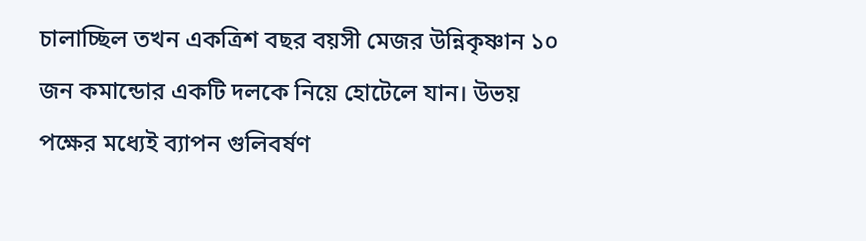চালাচ্ছিল তখন একত্রিশ বছর বয়সী মেজর উন্নিকৃষ্ণান ১০ জন কমান্ডোর একটি দলকে নিয়ে হোটেলে যান। উভয় পক্ষের মধ্যেই ব্যাপন গুলিবর্ষণ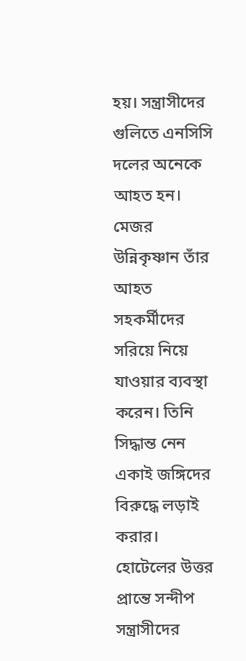হয়। সন্ত্রাসীদের গুলিতে এনসিসি দলের অনেকে আহত হন। মেজর উন্নিকৃষ্ণান তাঁর আহত সহকর্মীদের সরিয়ে নিয়ে যাওয়ার ব্যবস্থা করেন। তিনি সিদ্ধান্ত নেন একাই জঙ্গিদের বিরুদ্ধে লড়াই করার।
হোটেলের উত্তর প্রান্তে সন্দীপ সন্ত্রাসীদের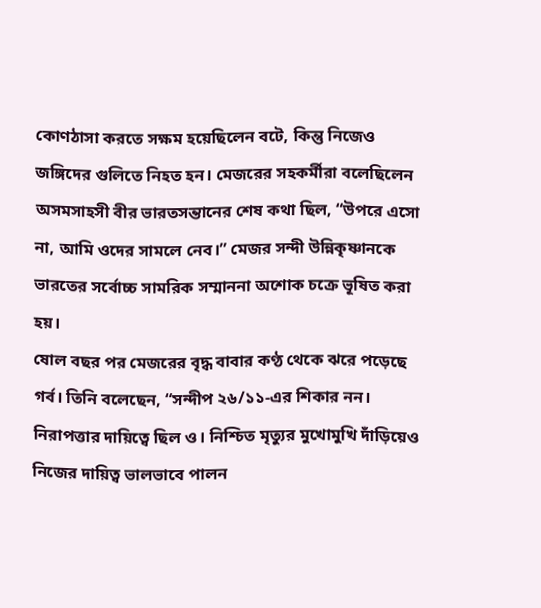কোণঠাসা করতে সক্ষম হয়েছিলেন বটে, কিন্তু নিজেও জঙ্গিদের গুলিতে নিহত হন। মেজরের সহকর্মীরা বলেছিলেন অসমসাহসী বীর ভারতসন্তানের শেষ কথা ছিল, “উপরে এসো না, আমি ওদের সামলে নেব।” মেজর সন্দী উন্নিকৃষ্ণানকে ভারতের সর্বোচ্চ সামরিক সম্মাননা অশোক চক্রে ভূষিত করা হয়।
ষোল বছর পর মেজরের বৃদ্ধ বাবার কণ্ঠ থেকে ঝরে পড়েছে গর্ব। তিনি বলেছেন, “সন্দীপ ২৬/১১-এর শিকার নন। নিরাপত্তার দায়িত্বে ছিল ও। নিশ্চিত মৃত্যুর মুখোমুখি দাঁড়িয়েও নিজের দায়িত্ব ভালভাবে পালন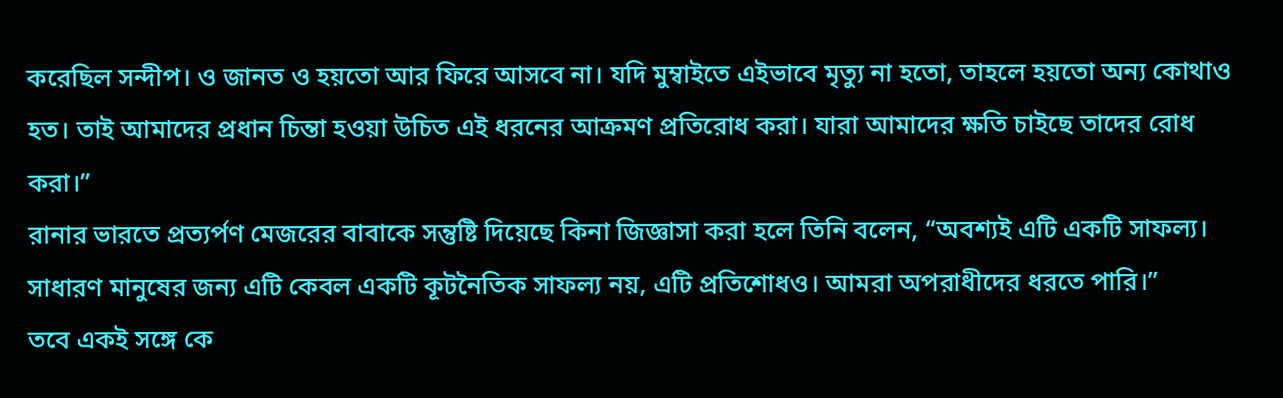করেছিল সন্দীপ। ও জানত ও হয়তো আর ফিরে আসবে না। যদি মুম্বাইতে এইভাবে মৃত্যু না হতো, তাহলে হয়তো অন্য কোথাও হত। তাই আমাদের প্রধান চিন্তা হওয়া উচিত এই ধরনের আক্রমণ প্রতিরোধ করা। যারা আমাদের ক্ষতি চাইছে তাদের রোধ করা।”
রানার ভারতে প্রত্যর্পণ মেজরের বাবাকে সন্তুষ্টি দিয়েছে কিনা জিজ্ঞাসা করা হলে তিনি বলেন, “অবশ্যই এটি একটি সাফল্য। সাধারণ মানুষের জন্য এটি কেবল একটি কূটনৈতিক সাফল্য নয়, এটি প্রতিশোধও। আমরা অপরাধীদের ধরতে পারি।”
তবে একই সঙ্গে কে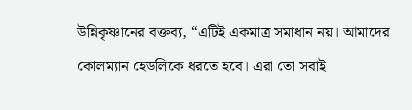উন্নিকৃষ্ণানের বক্তব্য, “এটিই একমাত্র সমাধান নয়। আমাদের কোলম্যান হেডলিকে ধরতে হবে। এরা তো সবাই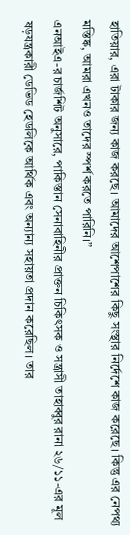হাতিয়ার, এরা টাকার জন্য কাজ করছে। আমাদের আশেপাশের কিছু সংস্থার নির্দেশে কাজ করেছে। কিন্তু এর নেপথ্য মস্তিষ্ক, আমরা এখনও তাদের স্পর্শ করতে পারিনি।”
এনআইএ-র চার্জশিট অনুসারে, পাকিস্তান সেনাবাহিনীর প্রাক্তন চিকিৎসক ও সন্ত্রাসী তাহাব্বুর রানা ২৬/১১-এর মূল ষড়যন্ত্রকারী ডেভিড হেডলিকে আর্থিক এবং অন্যান্য সহায়তা প্রদান করেছিল। তার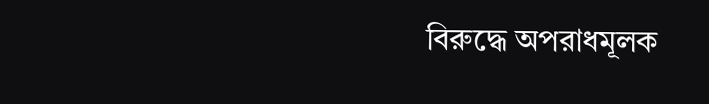বিরুদ্ধে অপরাধমূলক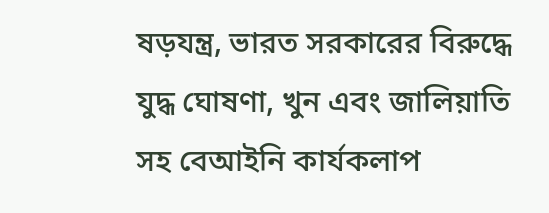ষড়যন্ত্র, ভারত সরকারের বিরুদ্ধে যুদ্ধ ঘোষণা, খুন এবং জালিয়াতি সহ বেআইনি কার্যকলাপ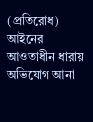(প্রতিরোধ) আইনের আওতাধীন ধারায় অভিযোগ আনা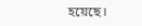হয়েছে।